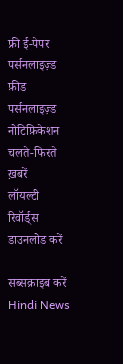फ्री ई-पेपर
पर्सनलाइज़्ड फ़ीड
पर्सनलाइज़्ड नोटिफ़िकेशन
चलते-फिरते ख़बरें
लॉयल्टी रिवॉर्ड्स
डाउनलोड करें

सब्सक्राइब करें
Hindi News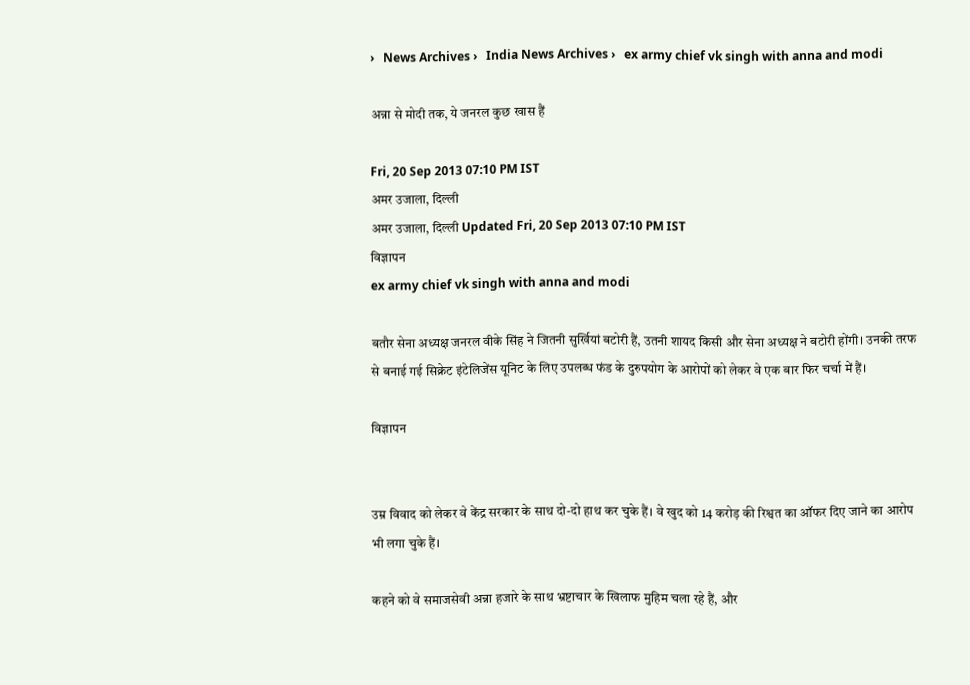›   News Archives ›   India News Archives ›   ex army chief vk singh with anna and modi

अन्ना से मोदी तक, ये जनरल कुछ खास हैं

Fri, 20 Sep 2013 07:10 PM IST
अमर उजाला, दिल्ली
अमर उजाला, दिल्ली Updated Fri, 20 Sep 2013 07:10 PM IST
विज्ञापन
ex army chief vk singh with anna and modi

बतौर सेना अध्यक्ष जनरल वीके सिंह ने जितनी सुर्खियां बटोरी हैं, उतनी शायद किसी और सेना अध्यक्ष ने बटोरी होंगी। उनकी तरफ से बनाई गई सिक्रेट इंटेलिजेंस यूनिट के लिए उपलब्ध फंड के दुरुपयोग के आरोपों को लेकर वे एक बार फिर चर्चा में हैं।

विज्ञापन


उम्र विवाद को लेकर वे केंद्र सरकार के साथ दो-दो हाथ कर चुके हैं। वे खुद को 14 करोड़ की रिश्वत का ऑफर दिए जाने का आरोप भी लगा चुके हैं।

कहने को वे समाजसेवी अन्ना हजारे के साथ भ्रष्टाचार के खिलाफ मुहिम चला रहे हैं, और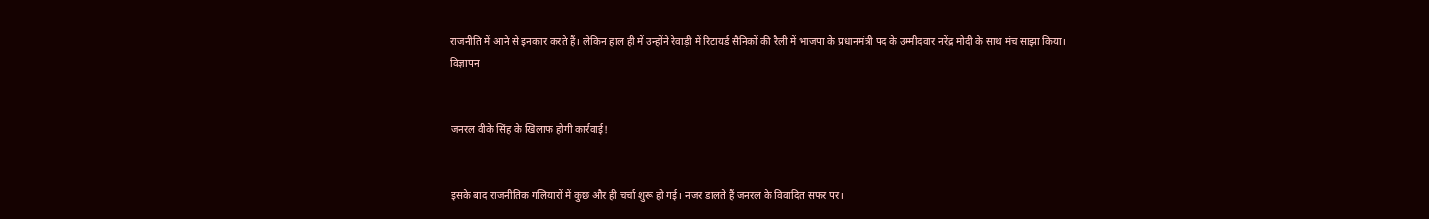राजनीति में आने से इनकार करते हैं। लेकिन हाल ही में उन्होंने रेवाड़ी में रिटायर्ड सैनिकों की रैली में भाजपा के प्रधानमंत्री पद के उम्मीदवार नरेंद्र मोदी के साथ मंच साझा किया।
विज्ञापन


जनरल वीके सिंह के खिलाफ होगी कार्रवाई!


इसके बाद राजनीतिक गलियारों में कुछ और ही चर्चा शुरू हो गई। नजर डालते हैं जनरल के विवादित सफर पर।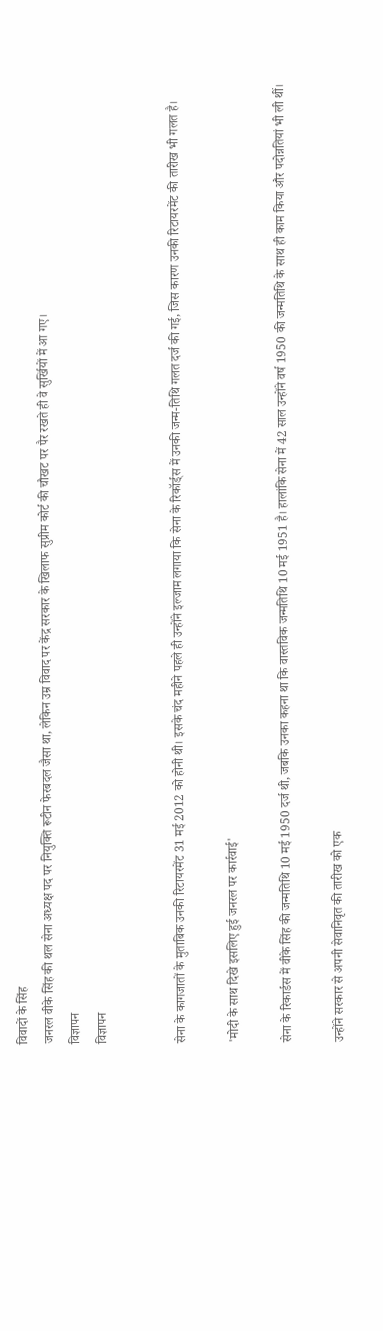विवादों के सिंह
जनरल वीके सिंह की थल सेना अध्यक्ष पद पर नियुक्ति रूटीन फेरबदल जैसा था, लेकिन उम्र विवाद पर केंद्र सरकार के खिलाफ सुप्रीम कोर्ट की चौखट पर पैर रखते ही वे सुर्खियों में आ गए।
विज्ञापन
विज्ञापन


सेना के कागजातों के मुताबिक उनकी रिटायरमेंट 31 मई 2012 को होनी थी। इसके चंद महीने पहले ही उन्होंने इल्जाम लगाया कि सेना के रिकॉर्ड्स में उनकी जन्म-तिथि गलत दर्ज की गई, जिस कारण उनकी रिटायरमेंट की तारीख भी गलत है।

'मोदी के साथ दिखे इसलिए हुई जनरल पर कार्रवाई'

सेना के रिकार्डस में वीके सिंह की जन्मतिथि 10 मई 1950 दर्ज थी, जबकि उनका कहना था कि वास्तविक जन्मतिथि 10 मई 1951 है। हालांकि सेना में 42 साल उन्होंने वर्ष 1950 की जन्मतिथि के साथ ही काम किया और पदोन्नतियां भी ली थीं।

उन्होंने सरकार से अपनी सेवानिवृत की तारीख को एक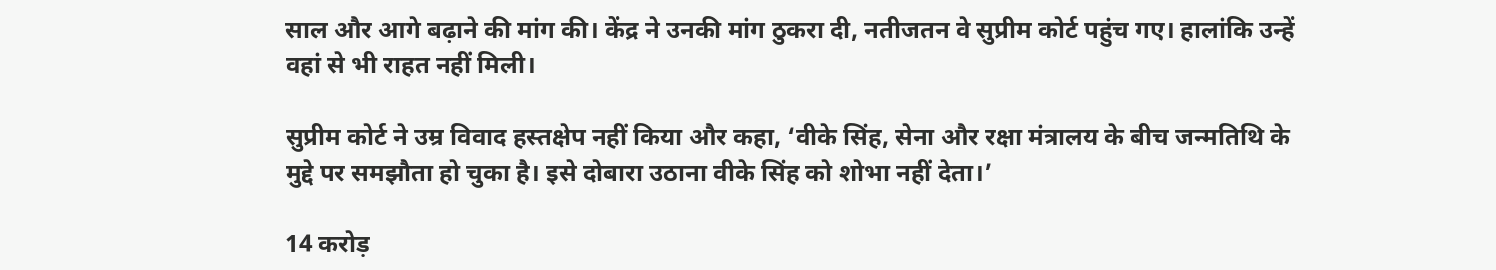साल और आगे बढ़ाने की मांग की। केंद्र ने उनकी मांग ठुकरा दी, नतीजतन वे सुप्रीम कोर्ट पहुंच गए। हालांकि उन्हें वहां से भी राहत नहीं मिली।

सुप्रीम कोर्ट ने उम्र विवाद हस्तक्षेप नहीं किया और कहा, ‘वीके सिंह, सेना और रक्षा मंत्रालय के बीच जन्मतिथि के मुद्दे पर समझौता हो चुका है। इसे दोबारा उठाना वीके सिंह को शोभा नहीं देता।’

14 करोड़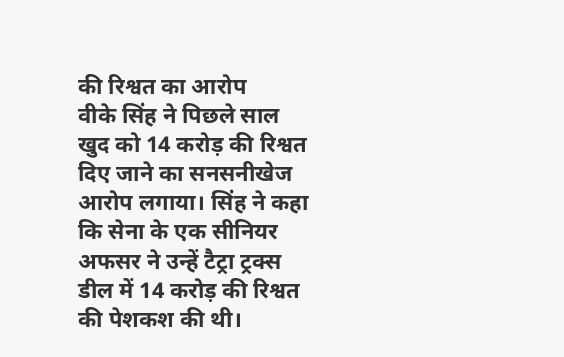की रिश्वत का आरोप
वीके सिंह ने पिछले साल खुद को 14 करोड़ की रिश्वत दिए जाने का सनसनीखेज आरोप लगाया। सिंह ने कहा कि सेना के एक सीनियर अफसर ने उन्हें टैट्रा ट्रक्स डील में 14 करोड़ की रिश्वत की पेशकश की थी।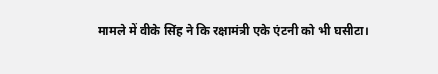मामले में वीके सिंह ने कि रक्षामंत्री एके एंटनी को भी घसीटा।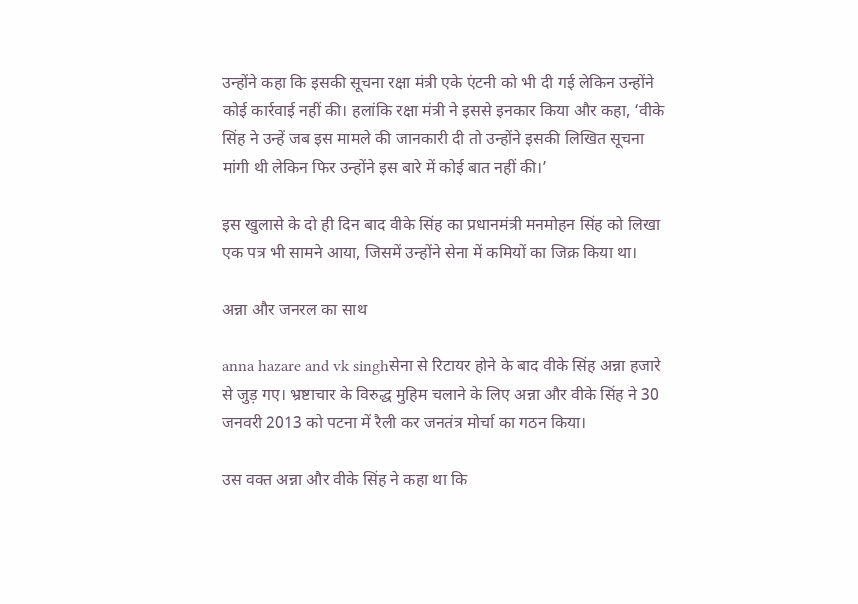उन्होंने कहा कि इसकी सूचना रक्षा मंत्री एके एंटनी को भी दी गई लेकिन उन्होंने कोई कार्रवाई नहीं की। हलांकि रक्षा मंत्री ने इससे इनकार किया और कहा, ‘वीके सिंह ने उन्हें जब इस मामले की जानकारी दी तो उन्होंने इसकी लिखित सूचना मांगी थी लेकिन फिर उन्होंने इस बारे में कोई बात नहीं की।’

इस खुलासे के दो ही दिन बाद वीके सिंह का प्रधानमंत्री मनमोहन सिंह को लिखा एक पत्र भी सामने आया, जिसमें उन्होंने सेना में कमियों का जिक्र किया था।

अन्ना और जनरल का साथ

anna hazare and vk singhसेना से रिटायर होने के बाद वीके सिंह अन्ना हजारे से जुड़ गए। भ्रष्टाचार के विरुद्ध मुहिम चलाने के लिए अन्ना और वीके सिंह ने 30 जनवरी 2013 को पटना में रैली कर जनतंत्र मोर्चा का गठन किया।

उस वक्त अन्ना और वीके सिंह ने कहा था कि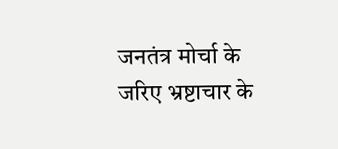जनतंत्र मोर्चा के जरिए भ्रष्टाचार के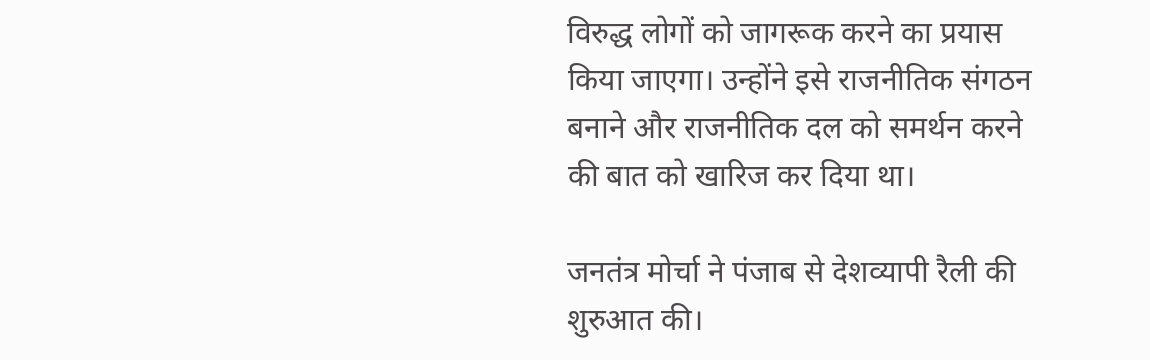विरुद्ध लोगों को जागरूक करने का प्रयास किया जाएगा। उन्होंने इसे राजनीतिक संगठन बनाने और राजनीतिक दल को समर्थन करने की बात को खारिज कर दिया था।

जनतंत्र मोर्चा ने पंजाब से देशव्यापी रैली की शुरुआत की।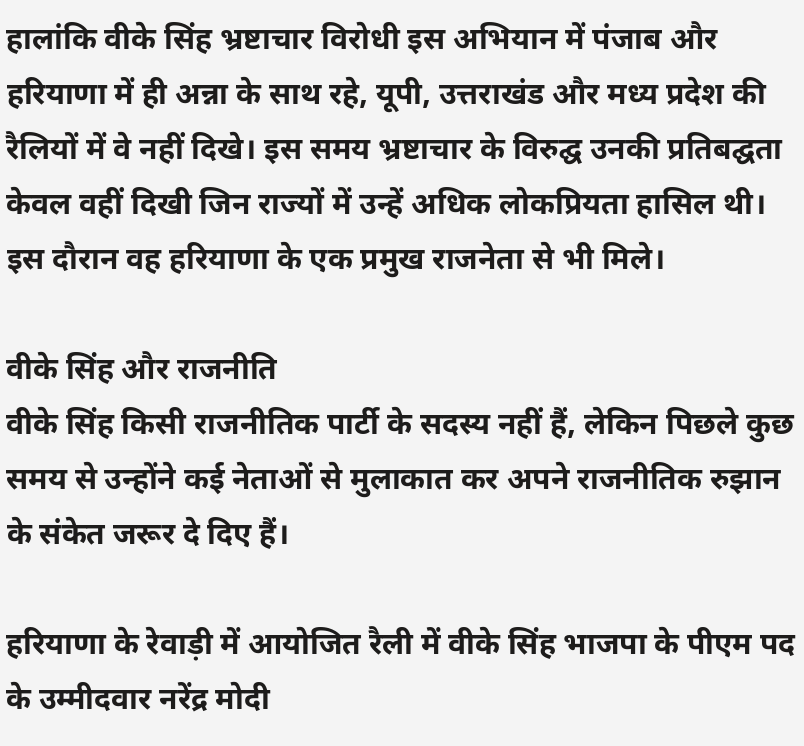हालांकि वीके सिंह भ्रष्टाचार विरोधी इस अभियान में पंजाब और हरियाणा में ही अन्ना के साथ रहे, यूपी, उत्तराखंड और मध्य प्रदेश की रैलियों में वे नहीं दिखे। इस समय भ्रष्टाचार के विरुद्घ उनकी प्रतिबद्घता केवल वहीं दिखी जिन राज्यों में उन्हें अधिक लोकप्रियता हासिल थी। इस दौरान वह हरियाणा के एक प्रमुख राजनेता से भी मिले।

वीके सिंह और राजनीति
वीके सिंह किसी राजनीतिक पार्टी के सदस्य नहीं हैं, लेकिन पिछले कुछ समय से उन्होंने कई नेताओं से मुलाकात कर अपने राजनीतिक रुझान के संकेत जरूर दे दिए हैं।

हरियाणा के रेवाड़ी में आयोजित रैली में वीके सिंह भाजपा के पीएम पद के उम्मीदवार नरेंद्र मोदी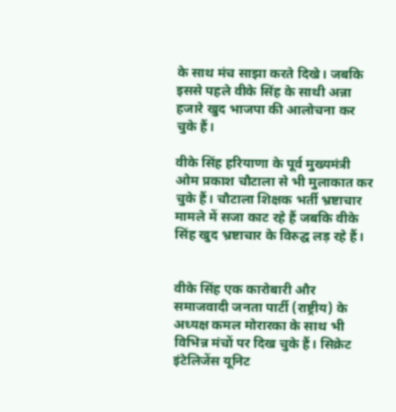के साथ मंच साझा करते दिखे। जबकि इससे पहले वीके सिंह के साथी अन्ना हजारे खुद भाजपा की आलोचना कर चुके हैं।

वीके सिंह हरियाणा के पूर्व मुख्यमंत्री ओम प्रकाश चौटाला से भी मुलाकात कर चुके हैं। चौटाला शिक्षक भर्ती भ्रष्टाचार मामले में सजा काट रहे हैं जबकि वीके सिंह खुद भ्रष्टाचार के विरुद्घ लड़ रहे हैं।


वीके सिंह एक कारोबारी और समाजवादी जनता पार्टी (राष्ट्रीय) के अध्यक्ष कमल मोरारका के साथ भी विभिन्न मंचों पर दिख चुके हैं। सिक्रेट इंटेलिजेंस यूनिट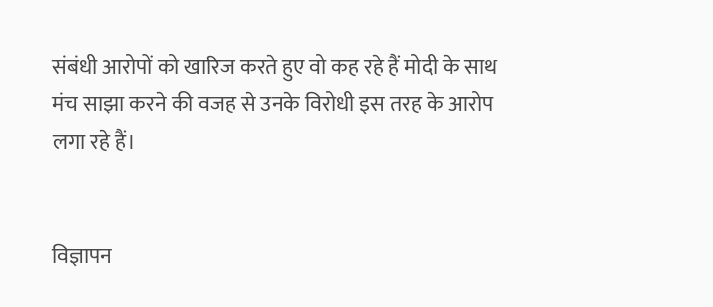संबंधी आरोपों को खारिज करते हुए वो कह रहे हैं मोदी के साथ मंच साझा करने की वजह से उनके विरोधी इस तरह के आरोप लगा रहे हैं।


विज्ञापन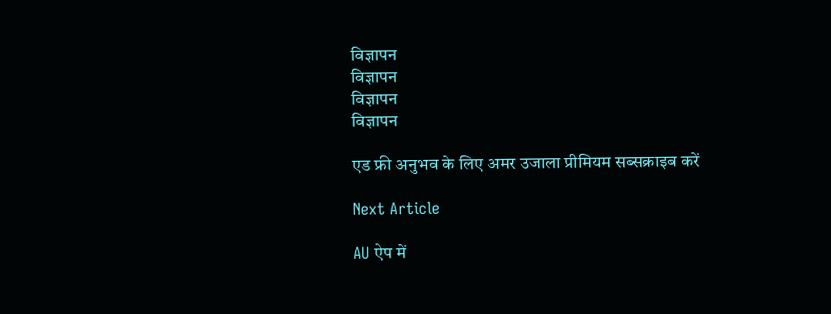विज्ञापन
विज्ञापन
विज्ञापन
विज्ञापन

एड फ्री अनुभव के लिए अमर उजाला प्रीमियम सब्सक्राइब करें

Next Article

AU ऐप में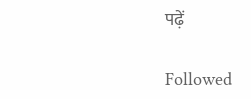पढ़ें

Followed